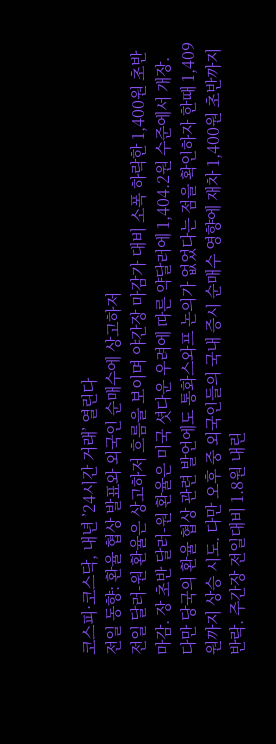코스피·코스닥, 내년 ’24시간 거래’ 열린다
전일 동향: 환율 협상 발표와 외국인 순매수에 상고하저
전일 달러-원 환율은 상고하저 흐름을 보이며 야간장 마감가 대비 소폭 하락한 1,400원 초반 마감. 장 초반 달러-원 환율은 미국 셧다운 우려에 따른 약달러에 1,404.2원 수준에서 개장. 다만 당국의 환율 협상 관련 발언에도 통화스와프 논의가 없었다는 점을 확인하자 한때 1,409원까지 상승 시도. 다만 오후 중 외국인들의 국내 증시 순매수 영향에 재차 1,400원 초반까지 반락. 주간장 전일대비 1.8원 내린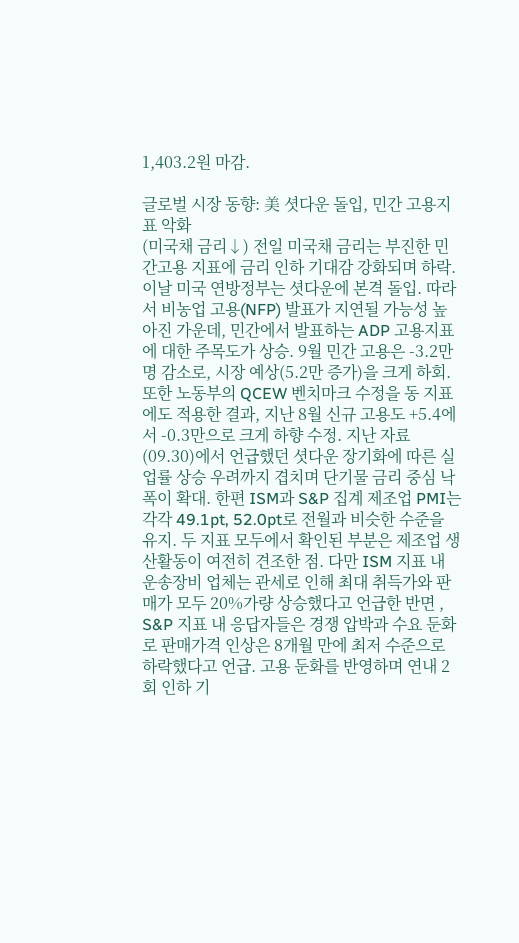1,403.2원 마감.

글로벌 시장 동향: 美 셧다운 돌입, 민간 고용지표 악화
(미국채 금리↓) 전일 미국채 금리는 부진한 민간고용 지표에 금리 인하 기대감 강화되며 하락. 이날 미국 연방정부는 셧다운에 본격 돌입. 따라서 비농업 고용(NFP) 발표가 지연될 가능성 높아진 가운데, 민간에서 발표하는 ADP 고용지표에 대한 주목도가 상승. 9월 민간 고용은 -3.2만 명 감소로, 시장 예상(5.2만 증가)을 크게 하회. 또한 노동부의 QCEW 벤치마크 수정을 동 지표에도 적용한 결과, 지난 8월 신규 고용도 +5.4에서 -0.3만으로 크게 하향 수정. 지난 자료(09.30)에서 언급했던 셧다운 장기화에 따른 실업률 상승 우려까지 겹치며 단기물 금리 중심 낙폭이 확대. 한편 ISM과 S&P 집계 제조업 PMI는 각각 49.1pt, 52.0pt로 전월과 비슷한 수준을 유지. 두 지표 모두에서 확인된 부분은 제조업 생산활동이 여전히 견조한 점. 다만 ISM 지표 내 운송장비 업체는 관세로 인해 최대 취득가와 판매가 모두 20%가량 상승했다고 언급한 반면 , S&P 지표 내 응답자들은 경쟁 압박과 수요 둔화로 판매가격 인상은 8개월 만에 최저 수준으로 하락했다고 언급. 고용 둔화를 반영하며 연내 2회 인하 기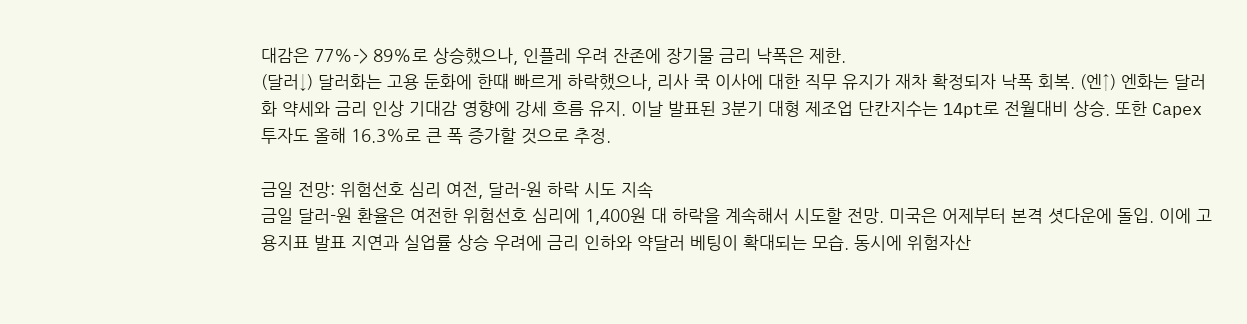대감은 77%-> 89%로 상승했으나, 인플레 우려 잔존에 장기물 금리 낙폭은 제한.
(달러↓) 달러화는 고용 둔화에 한때 빠르게 하락했으나, 리사 쿡 이사에 대한 직무 유지가 재차 확정되자 낙폭 회복. (엔↑) 엔화는 달러화 약세와 금리 인상 기대감 영향에 강세 흐름 유지. 이날 발표된 3분기 대형 제조업 단칸지수는 14pt로 전월대비 상승. 또한 Capex 투자도 올해 16.3%로 큰 폭 증가할 것으로 추정.

금일 전망: 위험선호 심리 여전, 달러-원 하락 시도 지속
금일 달러-원 환율은 여전한 위험선호 심리에 1,400원 대 하락을 계속해서 시도할 전망. 미국은 어제부터 본격 셧다운에 돌입. 이에 고용지표 발표 지연과 실업률 상승 우려에 금리 인하와 약달러 베팅이 확대되는 모습. 동시에 위험자산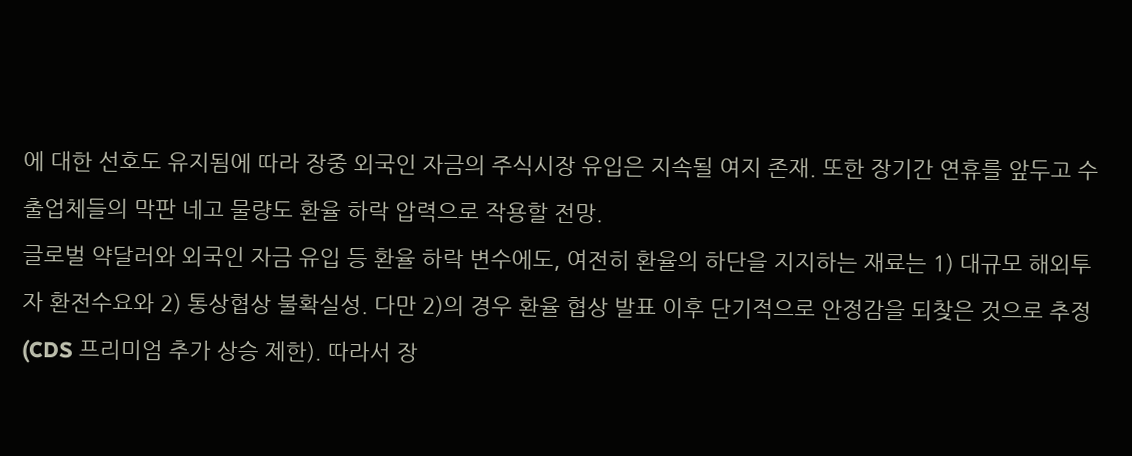에 대한 선호도 유지됨에 따라 장중 외국인 자금의 주식시장 유입은 지속될 여지 존재. 또한 장기간 연휴를 앞두고 수출업체들의 막판 네고 물량도 환율 하락 압력으로 작용할 전망.
글로벌 약달러와 외국인 자금 유입 등 환율 하락 변수에도, 여전히 환율의 하단을 지지하는 재료는 1) 대규모 해외투자 환전수요와 2) 통상협상 불확실성. 다만 2)의 경우 환율 협상 발표 이후 단기적으로 안정감을 되찾은 것으로 추정(CDS 프리미엄 추가 상승 제한). 따라서 장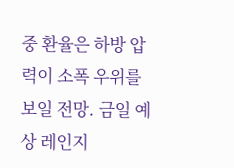중 환율은 하방 압력이 소폭 우위를 보일 전망. 금일 예상 레인지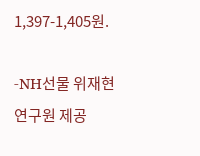1,397-1,405원.

-NH선물 위재현 연구원 제공